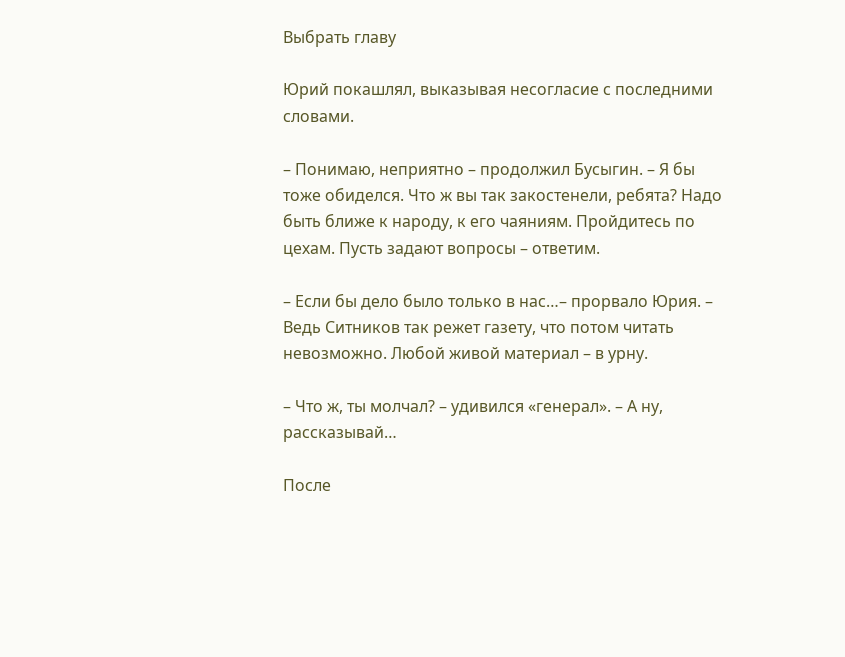Выбрать главу

Юрий покашлял, выказывая несогласие с последними словами.

– Понимаю, неприятно – продолжил Бусыгин. – Я бы тоже обиделся. Что ж вы так закостенели, ребята? Надо быть ближе к народу, к его чаяниям. Пройдитесь по цехам. Пусть задают вопросы – ответим.

– Если бы дело было только в нас…– прорвало Юрия. – Ведь Ситников так режет газету, что потом читать невозможно. Любой живой материал – в урну.

– Что ж, ты молчал? – удивился «генерал». – А ну, рассказывай…

После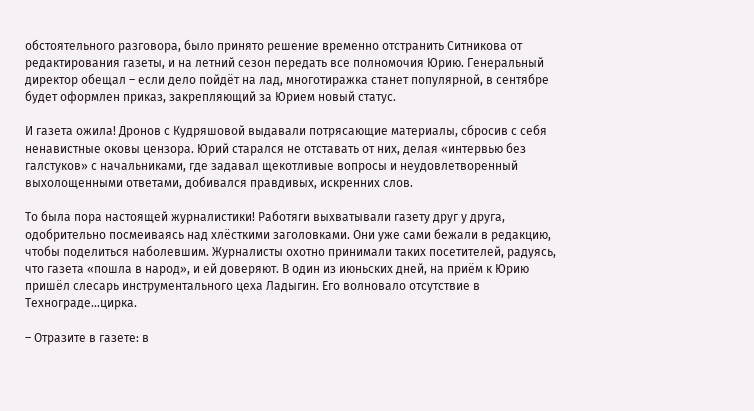обстоятельного разговора, было принято решение временно отстранить Ситникова от редактирования газеты, и на летний сезон передать все полномочия Юрию. Генеральный директор обещал – если дело пойдёт на лад, многотиражка станет популярной, в сентябре будет оформлен приказ, закрепляющий за Юрием новый статус.

И газета ожила! Дронов с Кудряшовой выдавали потрясающие материалы, сбросив с себя ненавистные оковы цензора. Юрий старался не отставать от них, делая «интервью без галстуков» с начальниками, где задавал щекотливые вопросы и неудовлетворенный выхолощенными ответами, добивался правдивых, искренних слов.

То была пора настоящей журналистики! Работяги выхватывали газету друг у друга, одобрительно посмеиваясь над хлёсткими заголовками. Они уже сами бежали в редакцию, чтобы поделиться наболевшим. Журналисты охотно принимали таких посетителей, радуясь, что газета «пошла в народ», и ей доверяют. В один из июньских дней, на приём к Юрию пришёл слесарь инструментального цеха Ладыгин. Его волновало отсутствие в Технограде…цирка.

– Отразите в газете: в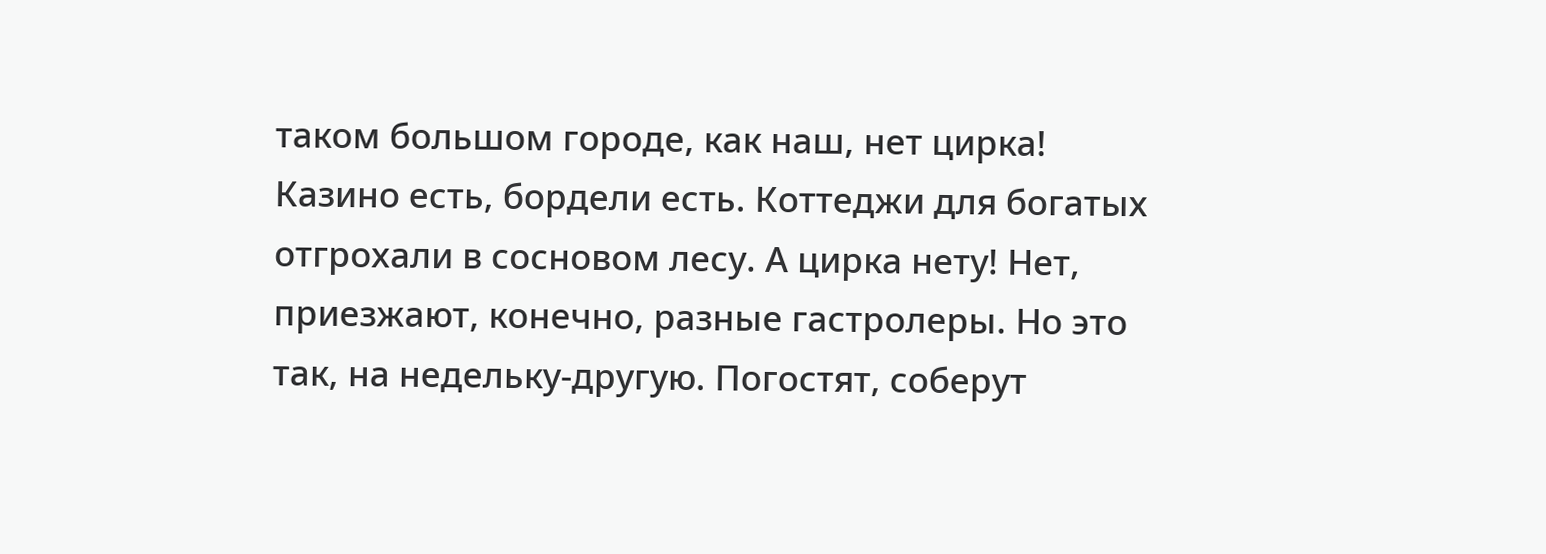таком большом городе, как наш, нет цирка! Казино есть, бордели есть. Коттеджи для богатых отгрохали в сосновом лесу. А цирка нету! Нет, приезжают, конечно, разные гастролеры. Но это так, на недельку-другую. Погостят, соберут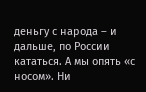деньгу с народа – и дальше, по России кататься. А мы опять «с носом». Ни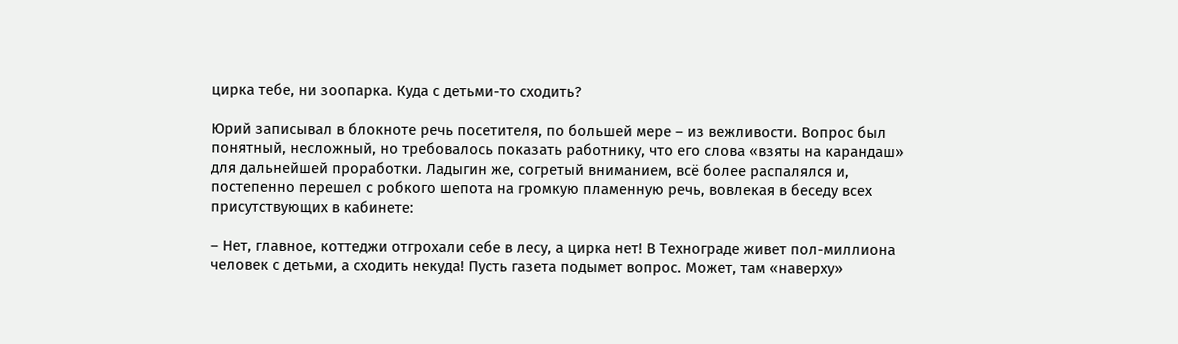цирка тебе, ни зоопарка. Куда с детьми-то сходить?

Юрий записывал в блокноте речь посетителя, по большей мере – из вежливости. Вопрос был понятный, несложный, но требовалось показать работнику, что его слова «взяты на карандаш» для дальнейшей проработки. Ладыгин же, согретый вниманием, всё более распалялся и, постепенно перешел с робкого шепота на громкую пламенную речь, вовлекая в беседу всех присутствующих в кабинете:

– Нет, главное, коттеджи отгрохали себе в лесу, а цирка нет! В Технограде живет пол-миллиона человек с детьми, а сходить некуда! Пусть газета подымет вопрос. Может, там «наверху»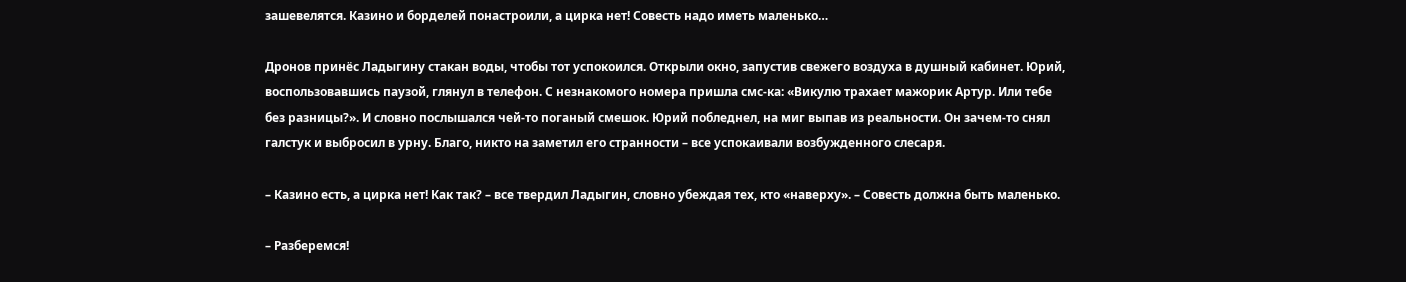зашевелятся. Казино и борделей понастроили, а цирка нет! Совесть надо иметь маленько…

Дронов принёс Ладыгину стакан воды, чтобы тот успокоился. Открыли окно, запустив свежего воздуха в душный кабинет. Юрий, воспользовавшись паузой, глянул в телефон. С незнакомого номера пришла смс-ка: «Викулю трахает мажорик Артур. Или тебе без разницы?». И словно послышался чей-то поганый смешок. Юрий побледнел, на миг выпав из реальности. Он зачем-то снял галстук и выбросил в урну. Благо, никто на заметил его странности – все успокаивали возбужденного слесаря.

– Казино есть, а цирка нет! Как так? – все твердил Ладыгин, словно убеждая тех, кто «наверху». – Совесть должна быть маленько.

– Разберемся!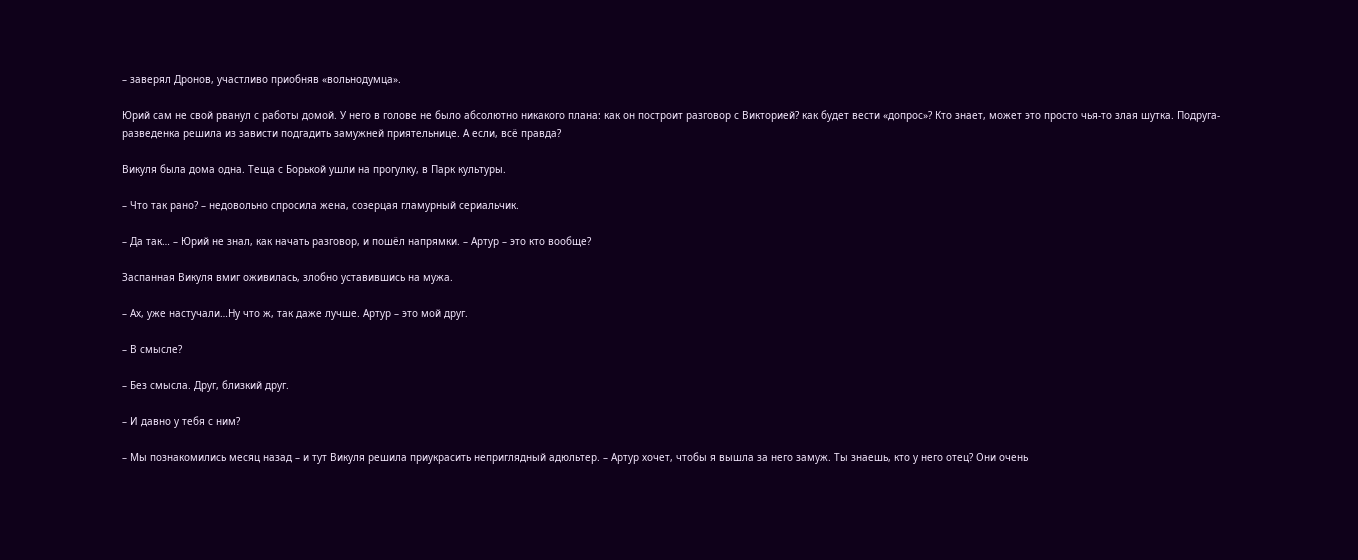– заверял Дронов, участливо приобняв «вольнодумца».

Юрий сам не свой рванул с работы домой. У него в голове не было абсолютно никакого плана: как он построит разговор с Викторией? как будет вести «допрос»? Кто знает, может это просто чья-то злая шутка. Подруга-разведенка решила из зависти подгадить замужней приятельнице. А если, всё правда?

Викуля была дома одна. Теща с Борькой ушли на прогулку, в Парк культуры.

– Что так рано? – недовольно спросила жена, созерцая гламурный сериальчик.

– Да так… – Юрий не знал, как начать разговор, и пошёл напрямки. – Артур – это кто вообще?

Заспанная Викуля вмиг оживилась, злобно уставившись на мужа.

– Ах, уже настучали…Ну что ж, так даже лучше. Артур – это мой друг.

– В смысле?

– Без смысла. Друг, близкий друг.

– И давно у тебя с ним?

– Мы познакомились месяц назад – и тут Викуля решила приукрасить неприглядный адюльтер. – Артур хочет, чтобы я вышла за него замуж. Ты знаешь, кто у него отец? Они очень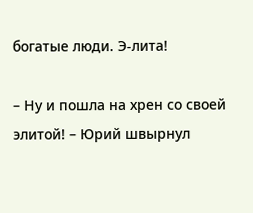богатые люди. Э-лита!

– Ну и пошла на хрен со своей элитой! – Юрий швырнул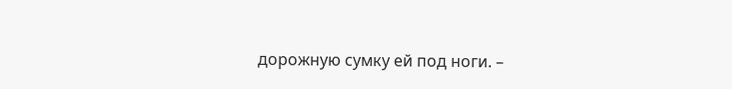дорожную сумку ей под ноги. –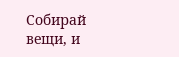Собирай вещи, и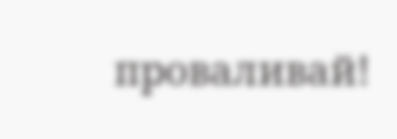проваливай!